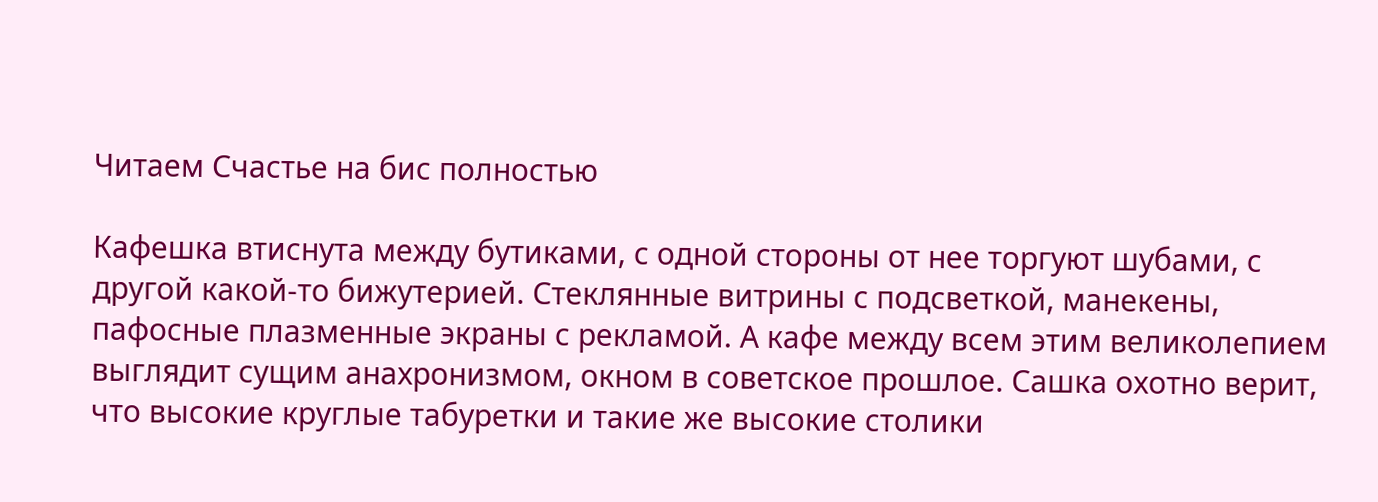Читаем Счастье на бис полностью

Кафешка втиснута между бутиками, с одной стороны от нее торгуют шубами, с другой какой-то бижутерией. Стеклянные витрины с подсветкой, манекены, пафосные плазменные экраны с рекламой. А кафе между всем этим великолепием выглядит сущим анахронизмом, окном в советское прошлое. Сашка охотно верит, что высокие круглые табуретки и такие же высокие столики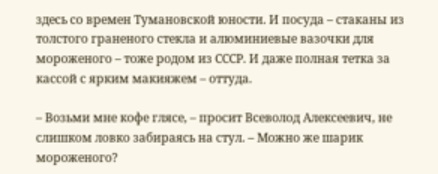здесь со времен Тумановской юности. И посуда – стаканы из толстого граненого стекла и алюминиевые вазочки для мороженого – тоже родом из СССР. И даже полная тетка за кассой с ярким макияжем – оттуда.

– Возьми мне кофе глясе, – просит Всеволод Алексеевич, не слишком ловко забираясь на стул. – Можно же шарик мороженого?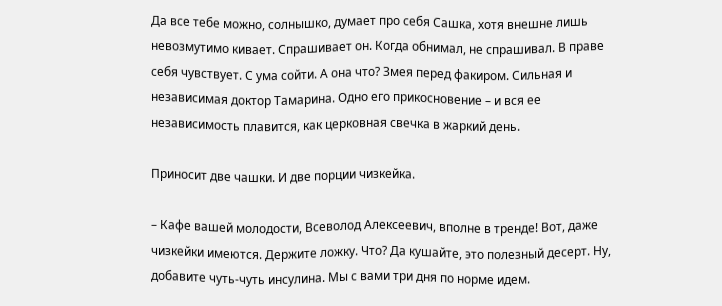Да все тебе можно, солнышко, думает про себя Сашка, хотя внешне лишь невозмутимо кивает. Спрашивает он. Когда обнимал, не спрашивал. В праве себя чувствует. С ума сойти. А она что? Змея перед факиром. Сильная и независимая доктор Тамарина. Одно его прикосновение – и вся ее независимость плавится, как церковная свечка в жаркий день.

Приносит две чашки. И две порции чизкейка.

– Кафе вашей молодости, Всеволод Алексеевич, вполне в тренде! Вот, даже чизкейки имеются. Держите ложку. Что? Да кушайте, это полезный десерт. Ну, добавите чуть-чуть инсулина. Мы с вами три дня по норме идем.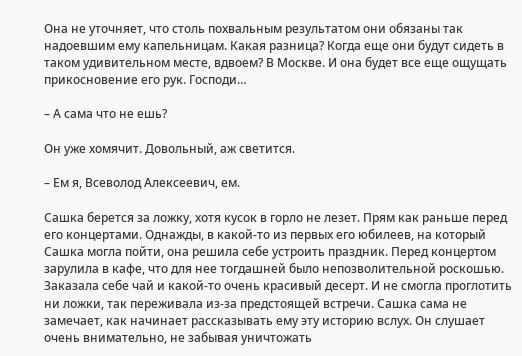Она не уточняет, что столь похвальным результатом они обязаны так надоевшим ему капельницам. Какая разница? Когда еще они будут сидеть в таком удивительном месте, вдвоем? В Москве. И она будет все еще ощущать прикосновение его рук. Господи…

– А сама что не ешь?

Он уже хомячит. Довольный, аж светится.

– Ем я, Всеволод Алексеевич, ем.

Сашка берется за ложку, хотя кусок в горло не лезет. Прям как раньше перед его концертами. Однажды, в какой-то из первых его юбилеев, на который Сашка могла пойти, она решила себе устроить праздник. Перед концертом зарулила в кафе, что для нее тогдашней было непозволительной роскошью. Заказала себе чай и какой-то очень красивый десерт. И не смогла проглотить ни ложки, так переживала из-за предстоящей встречи. Сашка сама не замечает, как начинает рассказывать ему эту историю вслух. Он слушает очень внимательно, не забывая уничтожать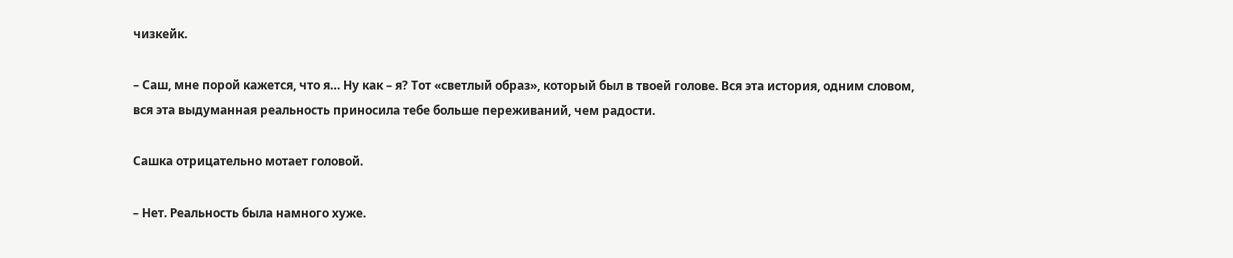чизкейк.

– Саш, мне порой кажется, что я… Ну как – я? Тот «светлый образ», который был в твоей голове. Вся эта история, одним словом, вся эта выдуманная реальность приносила тебе больше переживаний, чем радости.

Сашка отрицательно мотает головой.

– Нет. Реальность была намного хуже.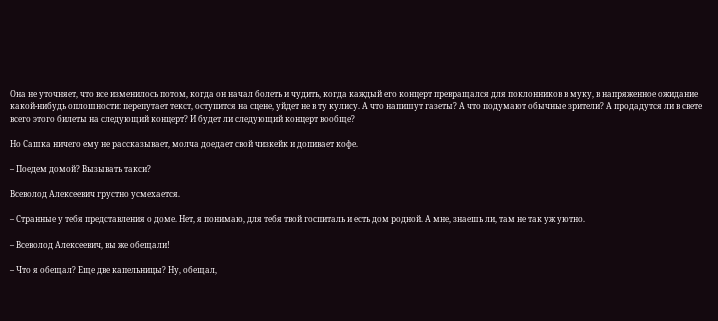Она не уточняет, что все изменилось потом, когда он начал болеть и чудить, когда каждый его концерт превращался для поклонников в муку, в напряженное ожидание какой-нибудь оплошности: перепутает текст, оступится на сцене, уйдет не в ту кулису. А что напишут газеты? А что подумают обычные зрители? А продадутся ли в свете всего этого билеты на следующий концерт? И будет ли следующий концерт вообще?

Но Сашка ничего ему не рассказывает, молча доедает свой чизкейк и допивает кофе.

– Поедем домой? Вызывать такси?

Всеволод Алексеевич грустно усмехается.

– Странные у тебя представления о доме. Нет, я понимаю, для тебя твой госпиталь и есть дом родной. А мне, знаешь ли, там не так уж уютно.

– Всеволод Алексеевич, вы же обещали!

– Что я обещал? Еще две капельницы? Ну, обещал,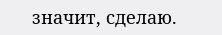значит, сделаю.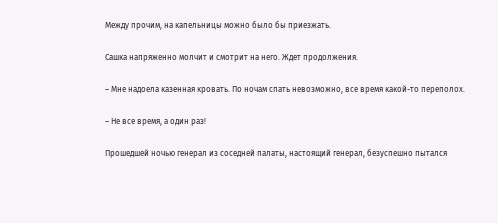Между прочим, на капельницы можно было бы приезжать.

Сашка напряженно молчит и смотрит на него. Ждет продолжения.

– Мне надоела казенная кровать. По ночам спать невозможно, все время какой-то переполох.

– Не все время, а один раз!

Прошедшей ночью генерал из соседней палаты, настоящий генерал, безуспешно пытался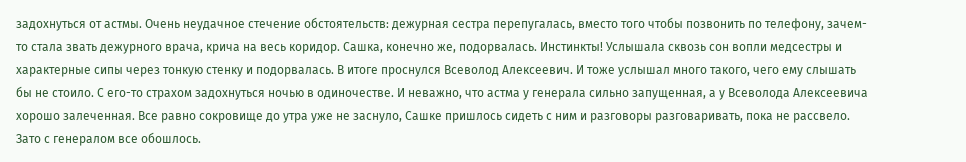задохнуться от астмы. Очень неудачное стечение обстоятельств: дежурная сестра перепугалась, вместо того чтобы позвонить по телефону, зачем-то стала звать дежурного врача, крича на весь коридор. Сашка, конечно же, подорвалась. Инстинкты! Услышала сквозь сон вопли медсестры и характерные сипы через тонкую стенку и подорвалась. В итоге проснулся Всеволод Алексеевич. И тоже услышал много такого, чего ему слышать бы не стоило. С его-то страхом задохнуться ночью в одиночестве. И неважно, что астма у генерала сильно запущенная, а у Всеволода Алексеевича хорошо залеченная. Все равно сокровище до утра уже не заснуло, Сашке пришлось сидеть с ним и разговоры разговаривать, пока не рассвело. Зато с генералом все обошлось.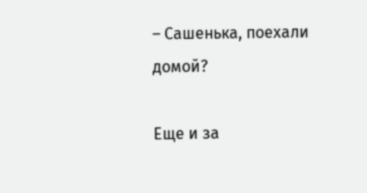– Сашенька, поехали домой?

Еще и за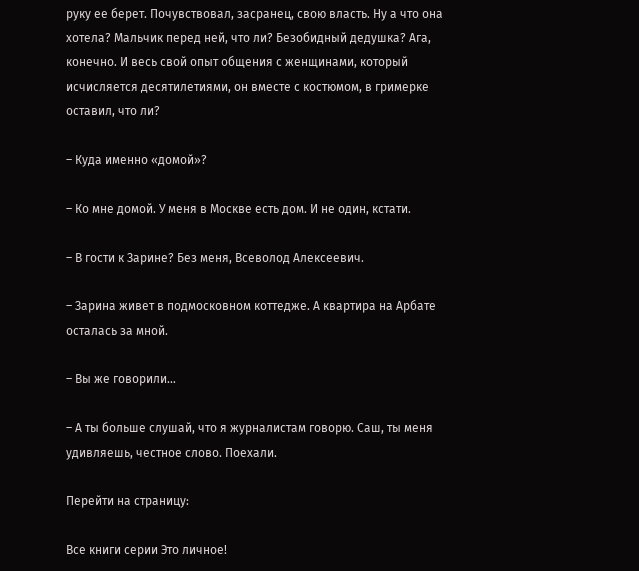руку ее берет. Почувствовал, засранец, свою власть. Ну а что она хотела? Мальчик перед ней, что ли? Безобидный дедушка? Ага, конечно. И весь свой опыт общения с женщинами, который исчисляется десятилетиями, он вместе с костюмом, в гримерке оставил, что ли?

– Куда именно «домой»?

– Ко мне домой. У меня в Москве есть дом. И не один, кстати.

– В гости к Зарине? Без меня, Всеволод Алексеевич.

– Зарина живет в подмосковном коттедже. А квартира на Арбате осталась за мной.

– Вы же говорили…

– А ты больше слушай, что я журналистам говорю. Саш, ты меня удивляешь, честное слово. Поехали.

Перейти на страницу:

Все книги серии Это личное!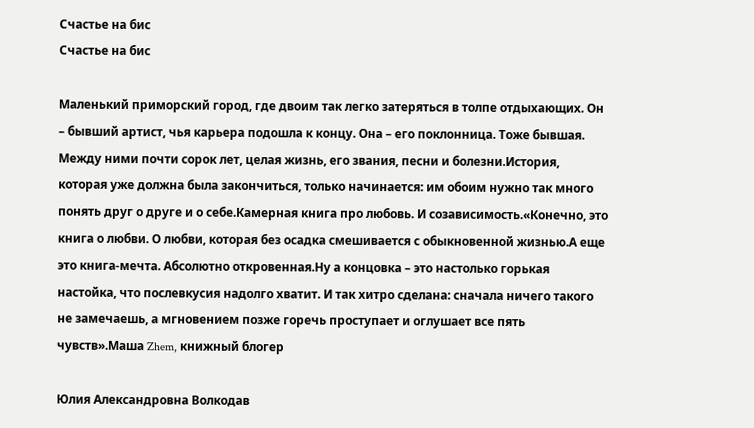Счастье на бис
Счастье на бис

Маленький приморский город, где двоим так легко затеряться в толпе отдыхающих. Он – бывший артист, чья карьера подошла к концу. Она – его поклонница. Тоже бывшая. Между ними почти сорок лет, целая жизнь, его звания, песни и болезни.История, которая уже должна была закончиться, только начинается: им обоим нужно так много понять друг о друге и о себе.Камерная книга про любовь. И созависимость.«Конечно, это книга о любви. О любви, которая без осадка смешивается с обыкновенной жизнью.А еще это книга-мечта. Абсолютно откровенная.Ну а концовка – это настолько горькая настойка, что послевкусия надолго хватит. И так хитро сделана: сначала ничего такого не замечаешь, а мгновением позже горечь проступает и оглушает все пять чувств».Маша Zhem, книжный блогер

Юлия Александровна Волкодав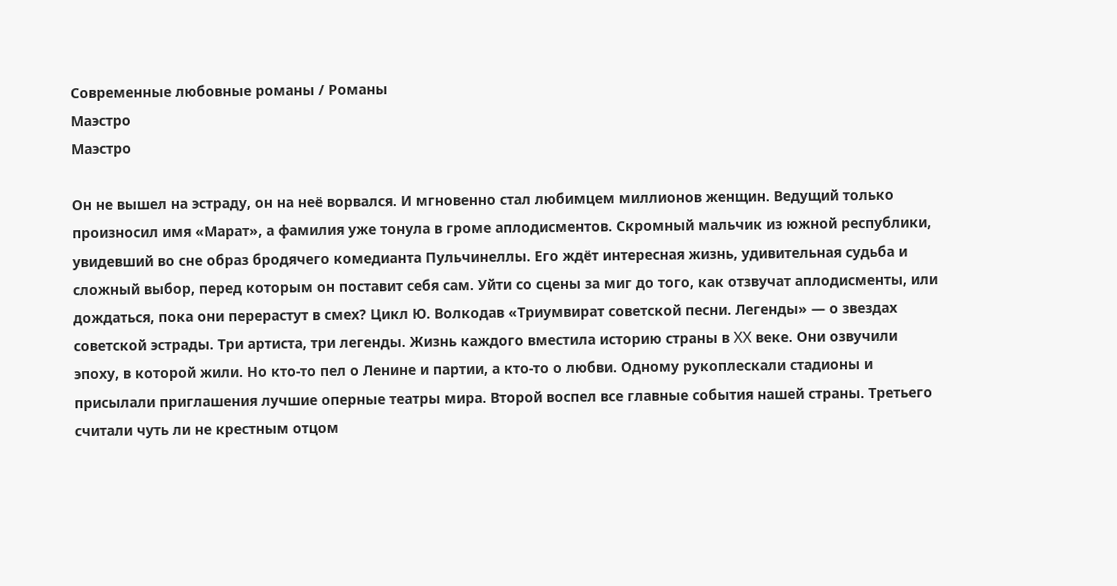Современные любовные романы / Романы
Маэстро
Маэстро

Он не вышел на эстраду, он на неё ворвался. И мгновенно стал любимцем миллионов женщин. Ведущий только произносил имя «Марат», а фамилия уже тонула в громе аплодисментов. Скромный мальчик из южной республики, увидевший во сне образ бродячего комедианта Пульчинеллы. Его ждёт интересная жизнь, удивительная судьба и сложный выбор, перед которым он поставит себя сам. Уйти со сцены за миг до того, как отзвучат аплодисменты, или дождаться, пока они перерастут в смех? Цикл Ю. Волкодав «Триумвират советской песни. Легенды» — о звездах советской эстрады. Три артиста, три легенды. Жизнь каждого вместила историю страны в XX веке. Они озвучили эпоху, в которой жили. Но кто-то пел о Ленине и партии, а кто-то о любви. Одному рукоплескали стадионы и присылали приглашения лучшие оперные театры мира. Второй воспел все главные события нашей страны. Третьего считали чуть ли не крестным отцом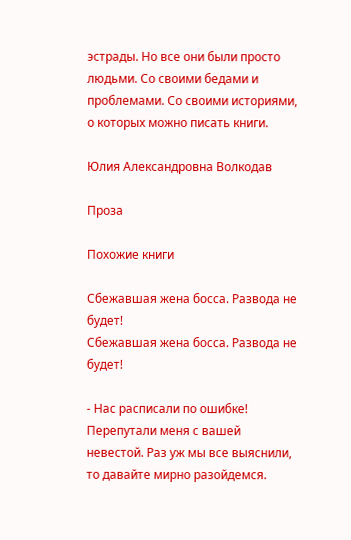эстрады. Но все они были просто людьми. Со своими бедами и проблемами. Со своими историями, о которых можно писать книги.

Юлия Александровна Волкодав

Проза

Похожие книги

Сбежавшая жена босса. Развода не будет!
Сбежавшая жена босса. Развода не будет!

- Нас расписали по ошибке! Перепутали меня с вашей невестой. Раз уж мы все выяснили, то давайте мирно разойдемся.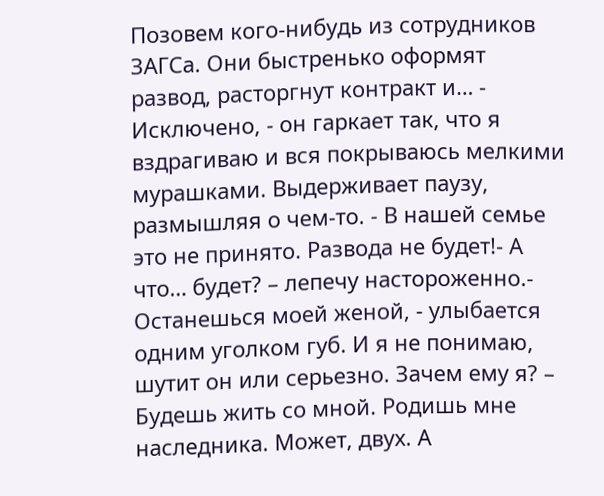Позовем кого-нибудь из сотрудников ЗАГСа. Они быстренько оформят развод, расторгнут контракт и… - Исключено, - он гаркает так, что я вздрагиваю и вся покрываюсь мелкими мурашками. Выдерживает паузу, размышляя о чем-то. - В нашей семье это не принято. Развода не будет!- А что… будет? – лепечу настороженно.- Останешься моей женой, - улыбается одним уголком губ. И я не понимаю, шутит он или серьезно. Зачем ему я? – Будешь жить со мной. Родишь мне наследника. Может, двух. А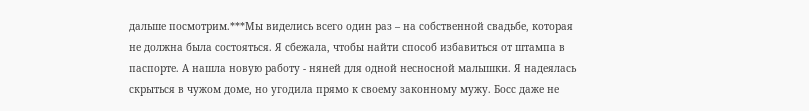дальше посмотрим.***Мы виделись всего один раз – на собственной свадьбе, которая не должна была состояться. Я сбежала, чтобы найти способ избавиться от штампа в паспорте. А нашла новую работу - няней для одной несносной малышки. Я надеялась скрыться в чужом доме, но угодила прямо к своему законному мужу. Босс даже не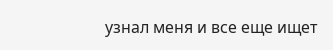узнал меня и все еще ищет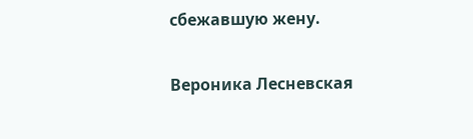сбежавшую жену.

Вероника Лесневская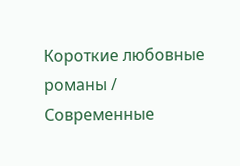Короткие любовные романы / Современные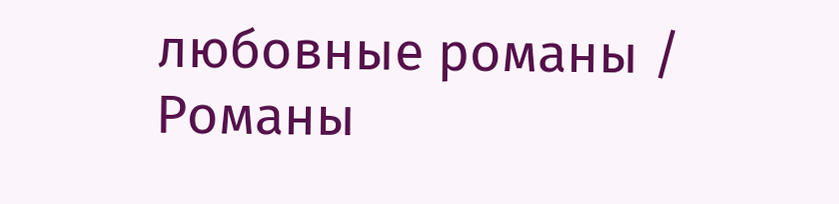любовные романы / Романы